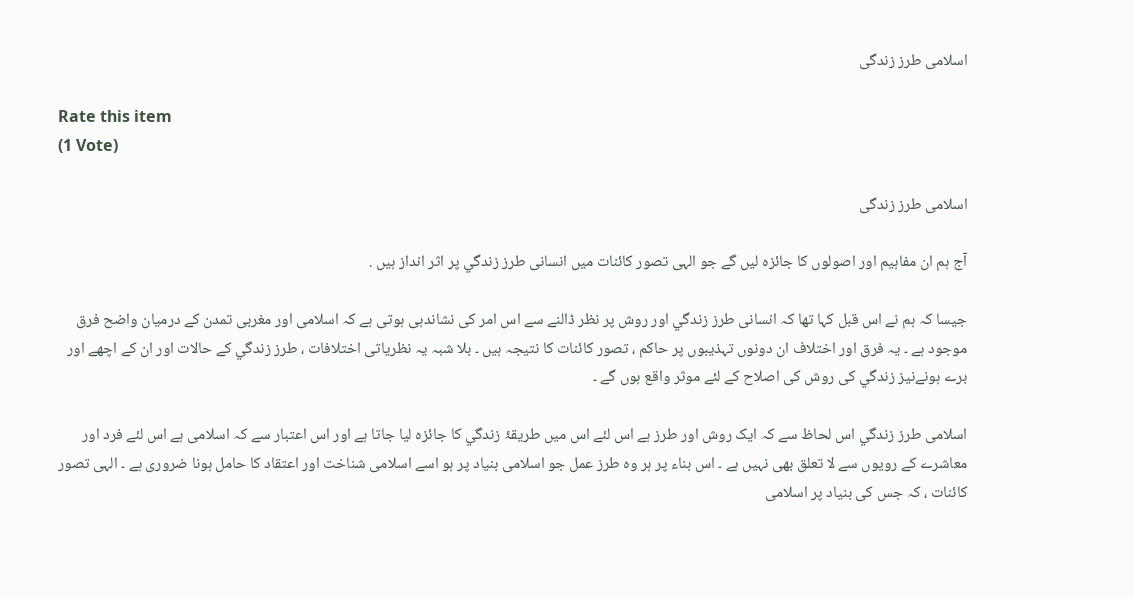اسلامی طرز زندگی

Rate this item
(1 Vote)

اسلامی طرز زندگی

آج ہم ان مفاہیم اور اصولوں کا جائزہ لیں گے جو الہی تصور کائنات میں انسانی طرز زندگي پر اثر انداز ہیں .

جیسا کہ ہم نے اس قبل کہا تھا کہ انسانی طرز زندگي اور روش پر نظر ڈالنے سے اس امر کی نشاندہی ہوتی ہے کہ اسلامی اور مغربی تمدن کے درمیان واضح فرق موجود ہے ۔ یہ فرق اور اختلاف ان دونوں تہذیبوں پر حاکم ، تصور کائنات کا نتیجہ ہیں ۔ بلا شبہ یہ نظریاتی اختلافات ، طرز زندگي کے حالات اور ان کے اچھے اور برے ہونےنیز زندگي کی روش کی اصلاح کے لئے موثر واقع ہوں گے ۔

اسلامی طرز زندگي اس لحاظ سے کہ ایک روش اور طرز ہے اس لئے اس میں طریقۂ زندگي کا جائزہ لیا جاتا ہے اور اس اعتبار سے کہ اسلامی ہے اس لئے فرد اور معاشرے کے رویوں سے لا تعلق بھی نہیں ہے ۔ اس بناء پر ہر وہ طرز عمل جو اسلامی بنیاد پر ہو اسے اسلامی شناخت اور اعتقاد کا حامل ہونا ضروری ہے ۔ الہی تصور کائنات ، کہ جس کی بنیاد پر اسلامی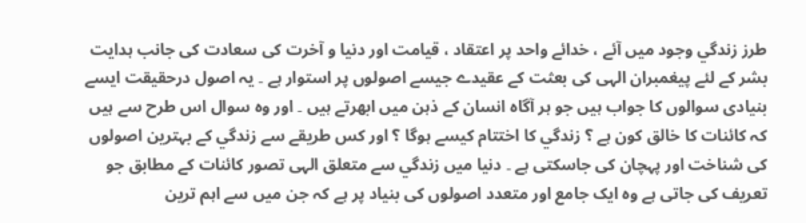طرز زندگي وجود میں آئے ، خدائے واحد پر اعتقاد ، قیامت اور دنیا و آخرت کی سعادت کی جانب ہدایت بشر کے لئے پیغمبران الہی کی بعثت کے عقیدے جیسے اصولوں پر استوار ہے ۔ یہ اصول درحقیقت ایسے بنیادی سوالوں کا جواب ہیں جو ہر آگاہ انسان کے ذہن میں ابھرتے ہیں ۔ اور وہ سوال اس طرح سے ہیں کہ کائنات کا خالق کون ہے ؟ زندگي کا اختتام کیسے ہوگا ؟ اور کس طریقے سے زندگي کے بہترین اصولوں کی شناخت اور پہچان کی جاسکتی ہے ۔ دنیا میں زندگي سے متعلق الہی تصور کائنات کے مطابق جو تعریف کی جاتی ہے وہ ایک جامع اور متعدد اصولوں کی بنیاد پر ہے کہ جن میں سے اہم ترين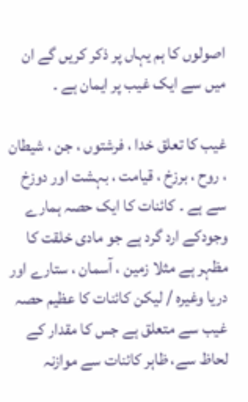اصولوں کا ہم یہاں پر ذکر کريں گے ان میں سے ایک غیب پر ایمان ہے ۔

غیب کا تعلق خدا ، فرشتوں ، جن ، شیطان ، روح ، برزخ ، قیامت ، بہشت اور دوزخ سے ہے ۔ کائنات کا ایک حصہ ہمارے وجودکے ارد گرد ہے جو مادی خلقت کا مظہر ہے مثلا زمین ، آسمان ، ستارے اور دریا وغیرہ / لیکن کائنات کا عظیم حصہ غیب سے متعلق ہے جس کا مقدار کے لحاظ سے، ظاہر کائنات سے موازنہ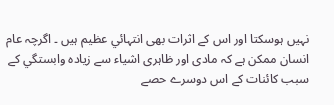نہیں ہوسکتا اور اس کے اثرات بھی انتہائي عظیم ہیں ۔ اگرچہ عام انسان ممکن ہے کہ مادی اور ظاہری اشیاء سے زیادہ وابستگي کے سبب کائنات کے اس دوسرے حصے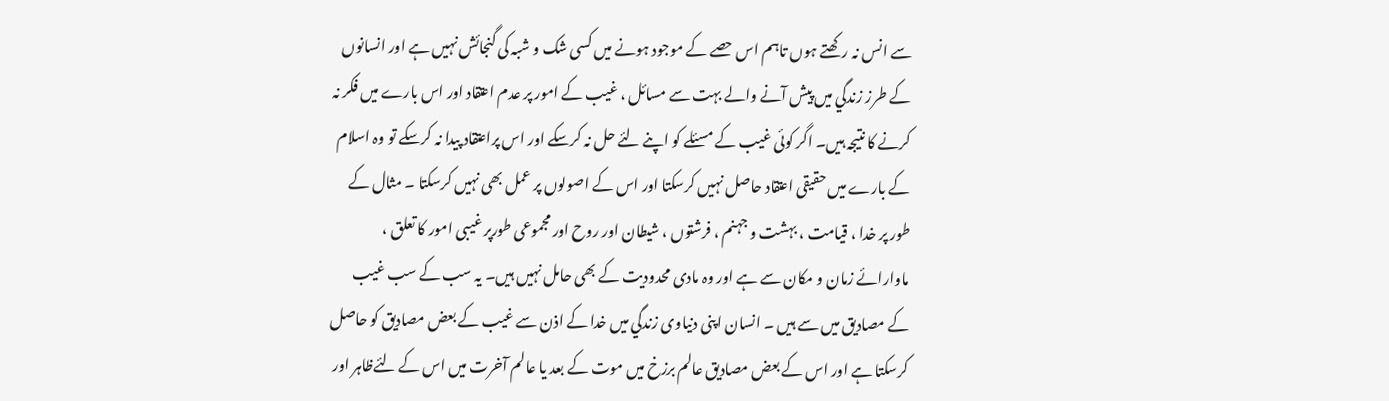سے انس نہ رکھتے ہوں تاہم اس حصے کے موجود ہونے میں کسی شک و شبہ کی گنجائش نہیں ہے اور انسانوں کے طرز زندگي میں پیش آنے والے بہت سے مسائل ، غیب کے امور پر عدم اعتقاد اور اس بارے میں فکر نہ کرنے کا نتیجہ ہیں۔ اگر کوئی غیب کے مسئلے کو اپنے لئے حل نہ کرسکے اور اس پراعتقاد پیدا نہ کرسکے تو وہ اسلام کے بارے میں حقیقی اعتقاد حاصل نہيں کرسکتا اور اس کے اصولوں پر عمل بھی نہیں کرسکتا ۔ مثال کے طور پر خدا ، قیامت ، بہشت و جہنم ، فرشتوں ، شیطان اور روح اور مجموعی طورپر غیبی امور کا تعلق ، ماوارائے زمان و مکان سے ہے اور وہ مادی محدودیت کے بھی حامل نہیں ہیں۔ یہ سب کے سب غیب کے مصادیق میں سے ہيں ۔ انسان اپنی دنیاوی زندگي میں خدا کے اذن سے غیب کے بعض مصادیق کو حاصل کرسکتا ہے اور اس کے بعض مصادیق عالم برزخ میں موت کے بعد یا عالم آخرت میں اس کے لئےظاہر اور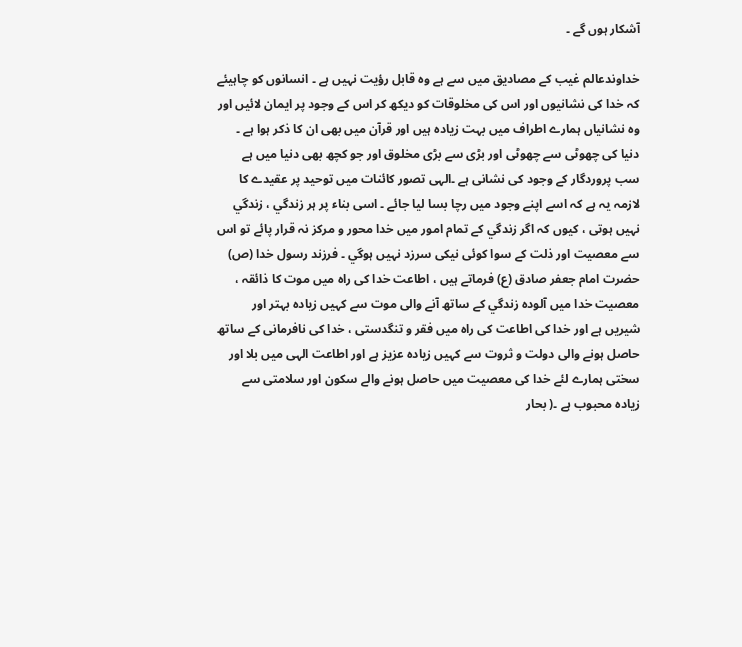آشکار ہوں گے ۔

خداوندعالم غیب کے مصادیق میں سے ہے وہ قابل رؤیت نہیں ہے ۔ انسانوں کو چاہیئے کہ خدا کی نشانیوں اور اس کی مخلوقات کو دیکھ کر اس کے وجود پر ایمان لائیں اور وہ نشانیاں ہمارے اطراف میں بہت زیادہ ہیں اور قرآن میں بھی ان کا ذکر ہوا ہے ۔ دنیا کی چھوٹی سے چھوٹی اور بڑی سے بڑی مخلوق اور جو کچھ بھی دنیا میں ہے سب پروردگار کے وجود کی نشانی ہے ۔الہی تصور کائنات میں توحید پر عقیدے کا لازمہ یہ ہے کہ اسے اپنے وجود میں رچا بسا لیا جائے ۔ اسی بناء پر ہر زندگي ، زندگي نہيں ہوتی ، کیوں کہ اگر زندگي کے تمام امور میں خدا محور و مرکز نہ قرار پائے تو اس سے معصیت اور ذلت کے سوا کوئی نیکی سرزد نہیں ہوگي ۔ فرزند رسول خدا (ص) حضرت امام جعفر صادق (ع) فرماتے ہيں ، اطاعت خدا کی راہ میں موت کا ذائقہ ، معصیت خدا میں آلودہ زندگي کے ساتھ آنے والی موت سے کہیں زيادہ بہتر اور شیریں ہے اور خدا کی اطاعت کی راہ میں فقر و تنگدستی ، خدا کی نافرمانی کے ساتھ حاصل ہونے والی دولت و ثروت سے کہیں زيادہ عزیز ہے اور اطاعت الہی میں بلا اور سختی ہمارے لئے خدا کی معصیت ميں حاصل ہونے والے سکون اور سلامتی سے زیادہ محبوب ہے ۔( بحار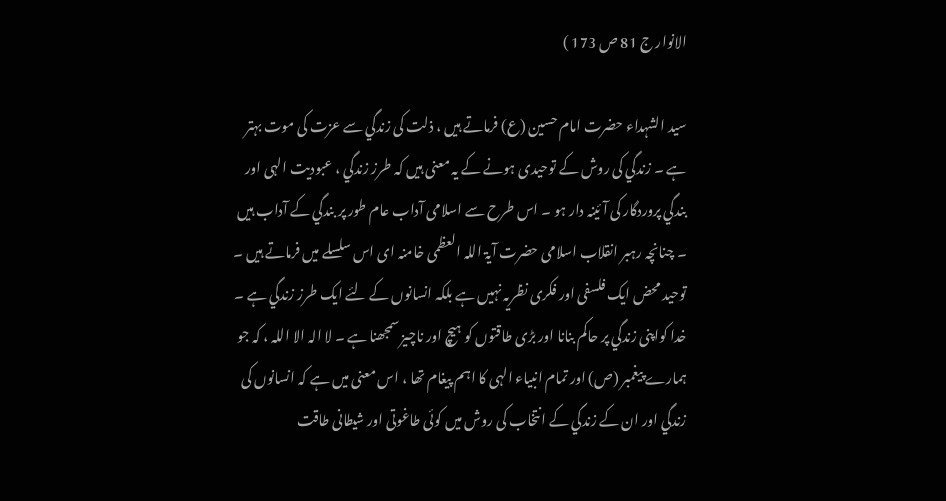الانوار ج 81 ص 173 )

سید الشہداء حضرت امام حسین (ع) فرماتے ہيں ، ذلت کی زندگي سے عزت کی موت بہتر ہے ۔ زندگي کی روش کے توحیدی ہونے کے یہ معنی ہیں کہ طرز زندگي ، عبودیت الہی اور بندگي پروردگار کی آئینہ دار ہو ۔ اس طرح سے اسلامی آداب عام طور پر بندگي کے آداب ہیں ۔ چنانچہ رہبر انقلاب اسلامی حضرت آیۃ اللہ العظمی خامنہ ای اس سلسلے میں فرماتے ہيں ۔ توحید محض ایک فلسفی اور فکری نظریہ نہيں ہے بلکہ انسانوں کے لئے ایک طرز زندگي ہے ۔ خدا کواپنی زندگي پر حاکم بنانا اور بڑی طاقتوں کو ہیچ اور ناچیز سمجھنا ہے ۔ لا الہ الا اللہ ، کہ جو ہمارے پیغمبر (ص) اور تمام انبیاء الہی کا اہم پیغام تھا ، اس معنی میں ہے کہ انسانوں کی زندگي اور ان کے زندگي کے انتخاب کی روش میں کوئی طاغوتی اور شیطانی طاقت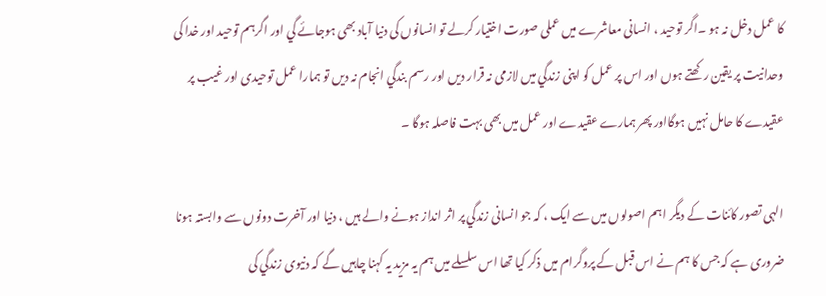کا عمل دخل نہ ہو ۔اگر توحید ، انسانی معاشرے ميں عملی صورت اختیار کرلے تو انسانوں کی دنیا آباد بھی ہوجائے گي اور اگرہم توحید اور خدا کی وحدانیت پر یقین رکھتے ہوں اور اس پر عمل کو اپنی زندگي ميں لازمی نہ قرار دیں اور رسم بندگي انجام نہ دیں تو ہمارا عمل توحیدی اور غیب پر عقیدے کا حامل نہیں ہوگااور پھر ہمارے عقیدے اور عمل میں بھی بہت فاصلہ ہوگا ۔

الہی تصور کائنات کے دیگر اہم اصولوں میں سے ایک ، کہ جو انسانی زندگي پر اثر انداز ہونے والے ہیں ، دنیا اور آخرت دونوں سے وابستہ ہونا ضروری ہے کہ جس کا ہم نے اس قبل کے پروگرام ميں ذکر کیا تھا اس سلسلے میں ہم یہ مزید یہ کہنا چاہيں گے کہ دنیوی زندگي کی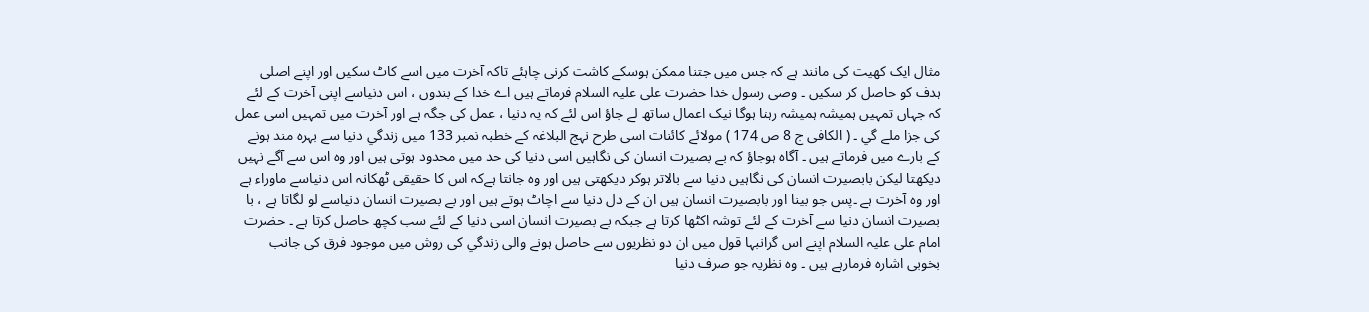مثال ایک کھیت کی مانند ہے کہ جس میں جتنا ممکن ہوسکے کاشت کرنی چاہئے تاکہ آخرت میں اسے کاٹ سکیں اور اپنے اصلی ہدف کو حاصل کر سکيں ۔ وصی رسول خدا حضرت علی علیہ السلام فرماتے ہيں اے خدا کے بندوں ، اس دنیاسے اپنی آخرت کے لئے کہ جہاں تمہیں ہمیشہ ہمیشہ رہنا ہوگا نیک اعمال ساتھ لے جاؤ اس لئے کہ یہ دنیا ، عمل کی جگہ ہے اور آخرت میں تمہیں اسی عمل کی جزا ملے گي ۔ ( الکافی ج 8 ص 174 ) مولائے کائنات اسی طرح نہج البلاغہ کے خطبہ نمبر 133 میں زندگي دنیا سے بہرہ مند ہونے کے بارے میں فرماتے ہيں ۔ آگاہ ہوجاؤ کہ بے بصیرت انسان کی نگاہیں اسی دنیا کی حد میں محدود ہوتی ہیں اور وہ اس سے آگے نہيں دیکھتا لیکن بابصیرت انسان کی نگاہیں دنیا سے بالاتر ہوکر دیکھتی ہیں اور وہ جانتا ہےکہ اس کا حقیقی ٹھکانہ اس دنیاسے ماوراء ہے اور وہ آخرت ہے ۔پس جو بینا اور بابصیرت انسان ہیں ان کے دل دنیا سے اچاٹ ہوتے ہیں اور بے بصیرت انسان دنیاسے لو لگاتا ہے ، با بصیرت انسان دنیا سے آخرت کے لئے توشہ اکٹھا کرتا ہے جبکہ بے بصیرت انسان اسی دنیا کے لئے سب کچھ حاصل کرتا ہے ۔ حضرت امام علی علیہ السلام اپنے اس گرانبہا قول میں ان دو نظریوں سے حاصل ہونے والی زندگي کی روش میں موجود فرق کی جانب بخوبی اشارہ فرمارہے ہيں ۔ وہ نظریہ جو صرف دنیا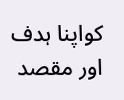کواپنا ہدف اور مقصد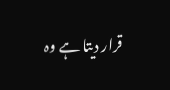قرار دیتا ہے وہ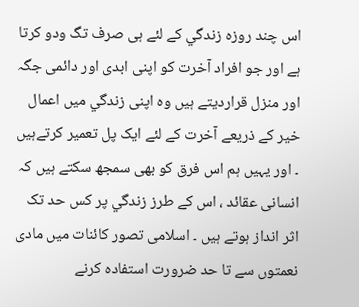اس چند روزہ زندگي کے لئے ہی صرف تگ ودو کرتا ہے اور جو افراد آخرت کو اپنی ابدی اور دائمی جگہ اور منزل قراردیتے ہيں وہ اپنی زندگي ميں اعمال خیر کے ذریعے آخرت کے لئے ایک پل تعمیر کرتےہیں ۔ اور یہیں ہم اس فرق کو بھی سمجھ سکتے ہیں کہ انسانی عقائد ، اس کے طرز زندگي پر کس حد تک اثر انداز ہوتے ہيں ۔ اسلامی تصور کائنات میں مادی نعمتوں سے تا حد ضرورت استفادہ کرنے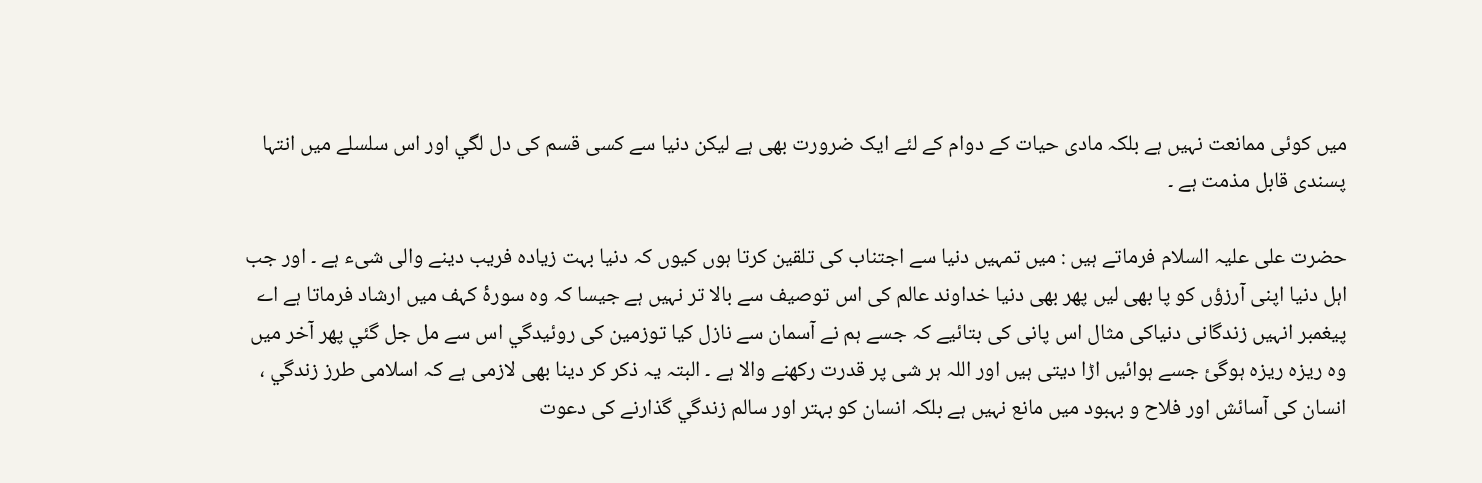ميں کوئی ممانعت نہیں ہے بلکہ مادی حیات کے دوام کے لئے ایک ضرورت بھی ہے لیکن دنیا سے کسی قسم کی دل لگي اور اس سلسلے میں انتہا پسندی قابل مذمت ہے ۔

حضرت علی علیہ السلام فرماتے ہيں : میں تمہیں دنیا سے اجتناب کی تلقین کرتا ہوں کیوں کہ دنیا بہت زیادہ فریب دینے والی شیء ہے ۔ اور جب اہل دنیا اپنی آرزؤں کو پا بھی لیں پھر بھی دنیا خداوند عالم کی اس توصیف سے بالا تر نہیں ہے جیسا کہ وہ سورۂ کہف میں ارشاد فرماتا ہے اے پیغمبر انہیں زندگانی دنیاکی مثال اس پانی کی بتائیے کہ جسے ہم نے آسمان سے نازل کیا توزمین کی روئیدگي اس سے مل جل گئي پھر آخر میں وہ ریزہ ریزہ ہوگئ جسے ہوائيں اڑا دیتی ہیں اور اللہ ہر شی پر قدرت رکھنے والا ہے ۔ البتہ یہ ذکر کر دینا بھی لازمی ہے کہ اسلامی طرز زندگي ، انسان کی آسائش اور فلاح و بہبود میں مانع نہیں ہے بلکہ انسان کو بہتر اور سالم زندگي گذارنے کی دعوت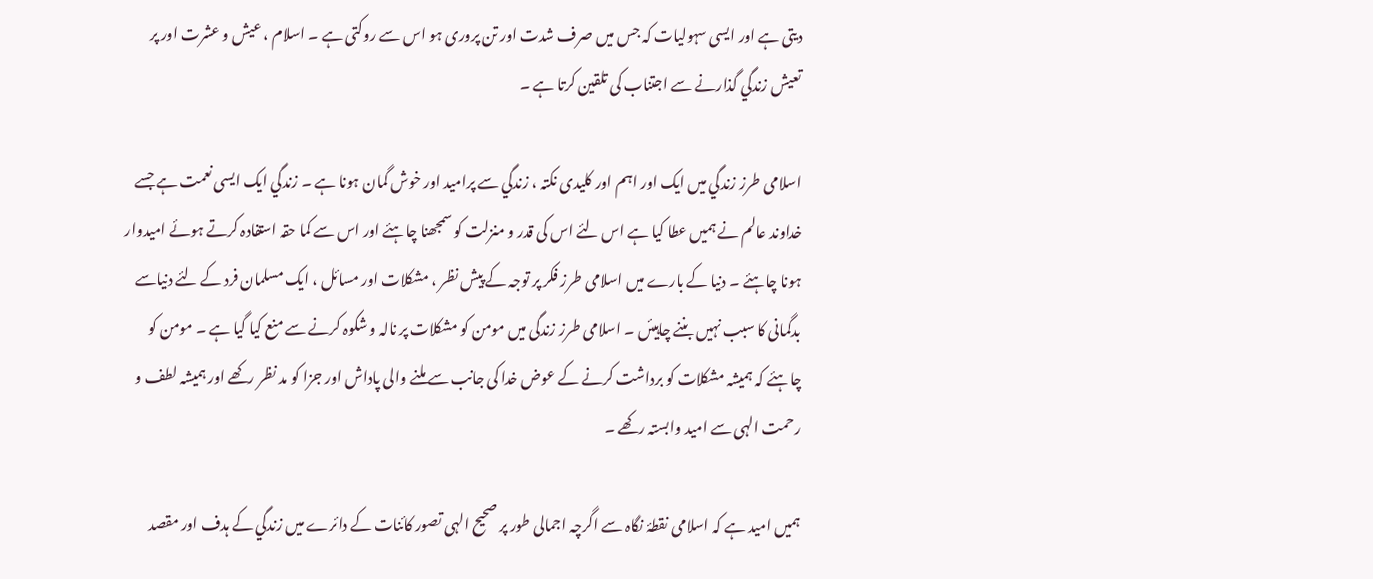دیتی ہے اور ایسی سہولیات کہ جس میں صرف شدت اور تن پروری ہو اس سے روکتی ہے ۔ اسلام ، عیش و عشرت اور پر تعیش زندگي گذارنے سے اجتناب کی تلقین کرتا ہے ۔

اسلامی طرز زندگي میں ایک اور اہم اور کلیدی نکتہ ، زندگي سے پرامید اور خوش گمان ہونا ہے ۔ زندگي ایک ایسی نعمت ہے جسے خداوند عالم نے ہمیں عطا کیا ہے اس لئے اس کی قدر و منزلت کو سمجھنا چاہئے اور اس سے کما حقہ استفادہ کرتے ہوئے امیدوار ہونا چاہئے ۔ دنیا کے بارے میں اسلامی طرز فکر پر توجہ کے پیش نظر ، مشکلات اور مسائل ، ایک مسلمان فرد کے لئے دنیاسے بدگمانی کا سبب نہيں بننے چاہیئں ۔ اسلامی طرز زندگی میں مومن کو مشکلات پر نالہ و شکوہ کرنے سے منع کیا گيا ہے ۔ مومن کو چاہئے کہ ہمیشہ مشکلات کو برداشت کرنے کے عوض خدا کی جانب سے ملنے والی پاداش اور جزا کو مد نظر رکھے اور ہمیشہ لطف و رحمت الہی سے امید وابستہ رکھے ۔

ہمیں امید ہے کہ اسلامی نقطۂ نگاہ سے اگرچہ اجمالی طور پر صحیح الہی تصور کائنات کے دائرے ميں زندگي کے ہدف اور مقصد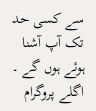سے کسی حد تک آپ آشنا ہوئے ہوں گے ۔ اگلے پروگرام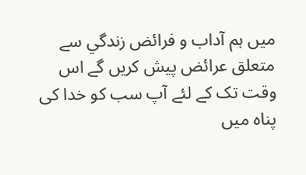میں ہم آداب و فرائض زندگي سے متعلق عرائض پیش کریں گے اس وقت تک کے لئے آپ سب کو خدا کی پناہ میں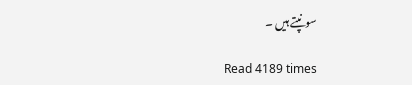سونپتے ہیں ۔

Read 4189 times